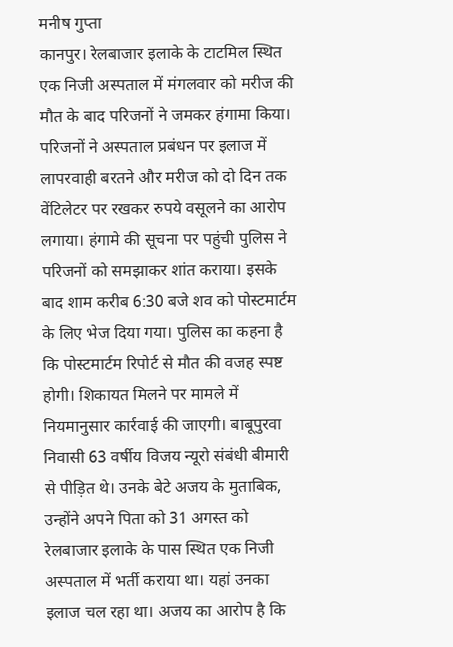मनीष गुप्ता
कानपुर। रेलबाजार इलाके के टाटमिल स्थित एक निजी अस्पताल में मंगलवार को मरीज की मौत के बाद परिजनों ने जमकर हंगामा किया। परिजनों ने अस्पताल प्रबंधन पर इलाज में लापरवाही बरतने और मरीज को दो दिन तक वेंटिलेटर पर रखकर रुपये वसूलने का आरोप लगाया। हंगामे की सूचना पर पहुंची पुलिस ने परिजनों को समझाकर शांत कराया। इसके बाद शाम करीब 6:30 बजे शव को पोस्टमार्टम के लिए भेज दिया गया। पुलिस का कहना है कि पोस्टमार्टम रिपोर्ट से मौत की वजह स्पष्ट होगी। शिकायत मिलने पर मामले में नियमानुसार कार्रवाई की जाएगी। बाबूपुरवा निवासी 63 वर्षीय विजय न्यूरो संबंधी बीमारी से पीड़ित थे। उनके बेटे अजय के मुताबिक, उन्होंने अपने पिता को 31 अगस्त को रेलबाजार इलाके के पास स्थित एक निजी अस्पताल में भर्ती कराया था। यहां उनका इलाज चल रहा था। अजय का आरोप है कि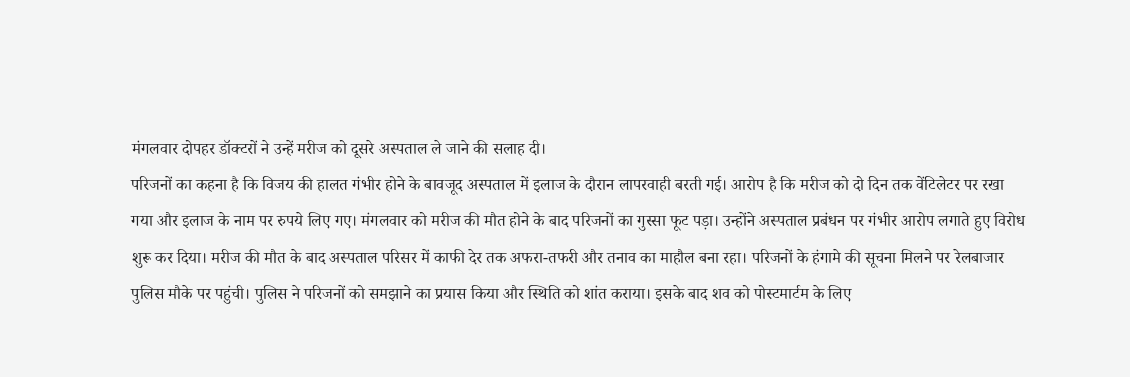मंगलवार दोपहर डॉक्टरों ने उन्हें मरीज को दूसरे अस्पताल ले जाने की सलाह दी।
परिजनों का कहना है कि विजय की हालत गंभीर होने के बावजूद अस्पताल में इलाज के दौरान लापरवाही बरती गई। आरोप है कि मरीज को दो दिन तक वेंटिलेटर पर रखा गया और इलाज के नाम पर रुपये लिए गए। मंगलवार को मरीज की मौत होने के बाद परिजनों का गुस्सा फूट पड़ा। उन्होंने अस्पताल प्रबंधन पर गंभीर आरोप लगाते हुए विरोध शुरू कर दिया। मरीज की मौत के बाद अस्पताल परिसर में काफी देर तक अफरा-तफरी और तनाव का माहौल बना रहा। परिजनों के हंगामे की सूचना मिलने पर रेलबाजार पुलिस मौके पर पहुंची। पुलिस ने परिजनों को समझाने का प्रयास किया और स्थिति को शांत कराया। इसके बाद शव को पोस्टमार्टम के लिए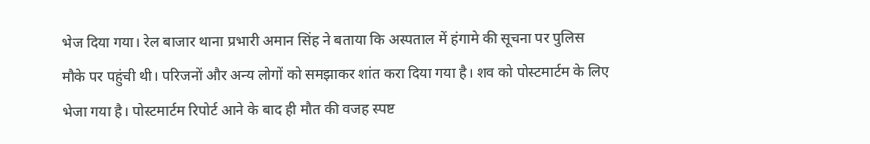भेज दिया गया। रेल बाजार थाना प्रभारी अमान सिंह ने बताया कि अस्पताल में हंगामे की सूचना पर पुलिस मौके पर पहुंची थी। परिजनों और अन्य लोगों को समझाकर शांत करा दिया गया है। शव को पोस्टमार्टम के लिए भेजा गया है। पोस्टमार्टम रिपोर्ट आने के बाद ही मौत की वजह स्पष्ट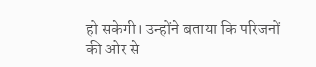हो सकेगी। उन्होंने बताया कि परिजनों की ओर से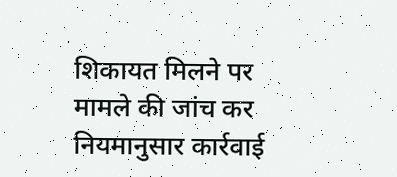शिकायत मिलने पर मामले की जांच कर नियमानुसार कार्रवाई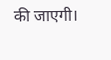की जाएगी।